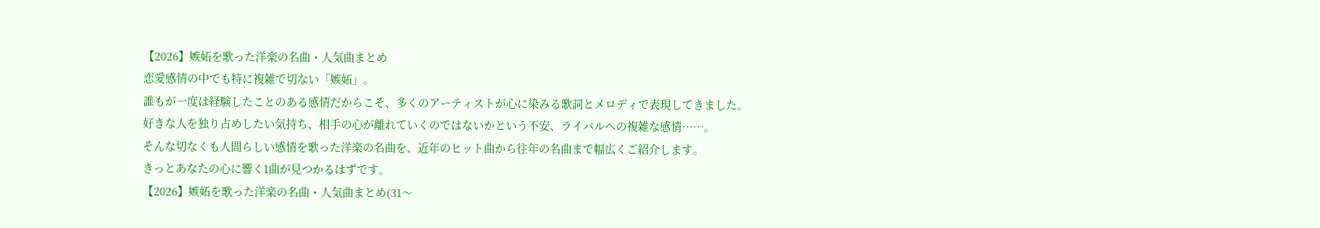【2026】嫉妬を歌った洋楽の名曲・人気曲まとめ
恋愛感情の中でも特に複雑で切ない「嫉妬」。
誰もが一度は経験したことのある感情だからこそ、多くのアーティストが心に染みる歌詞とメロディで表現してきました。
好きな人を独り占めしたい気持ち、相手の心が離れていくのではないかという不安、ライバルへの複雑な感情……。
そんな切なくも人間らしい感情を歌った洋楽の名曲を、近年のヒット曲から往年の名曲まで幅広くご紹介します。
きっとあなたの心に響く1曲が見つかるはずです。
【2026】嫉妬を歌った洋楽の名曲・人気曲まとめ(31〜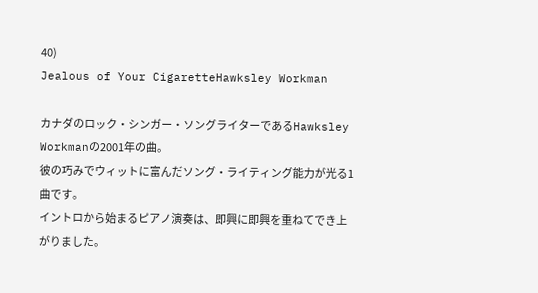40)
Jealous of Your CigaretteHawksley Workman

カナダのロック・シンガー・ソングライターであるHawksley Workmanの2001年の曲。
彼の巧みでウィットに富んだソング・ライティング能力が光る1曲です。
イントロから始まるピアノ演奏は、即興に即興を重ねてでき上がりました。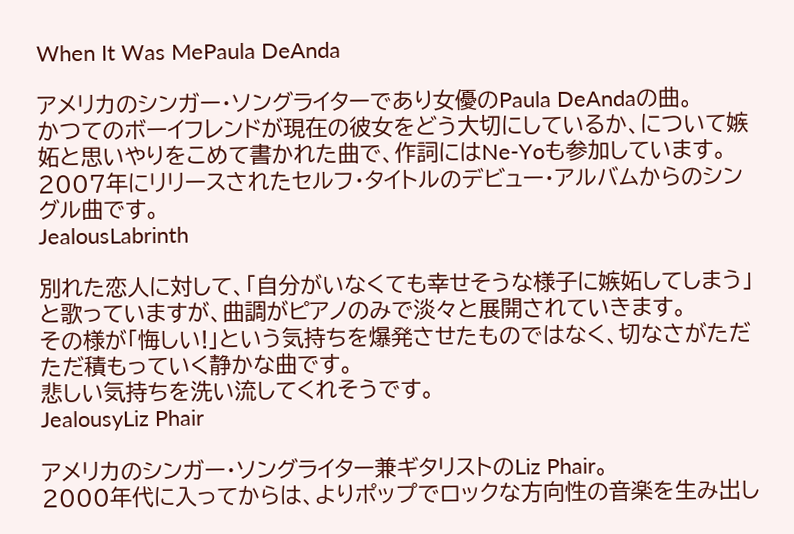When It Was MePaula DeAnda

アメリカのシンガー・ソングライターであり女優のPaula DeAndaの曲。
かつてのボーイフレンドが現在の彼女をどう大切にしているか、について嫉妬と思いやりをこめて書かれた曲で、作詞にはNe-Yoも参加しています。
2007年にリリースされたセルフ・タイトルのデビュー・アルバムからのシングル曲です。
JealousLabrinth

別れた恋人に対して、「自分がいなくても幸せそうな様子に嫉妬してしまう」と歌っていますが、曲調がピアノのみで淡々と展開されていきます。
その様が「悔しい!」という気持ちを爆発させたものではなく、切なさがただただ積もっていく静かな曲です。
悲しい気持ちを洗い流してくれそうです。
JealousyLiz Phair

アメリカのシンガー・ソングライター兼ギタリストのLiz Phair。
2000年代に入ってからは、よりポップでロックな方向性の音楽を生み出し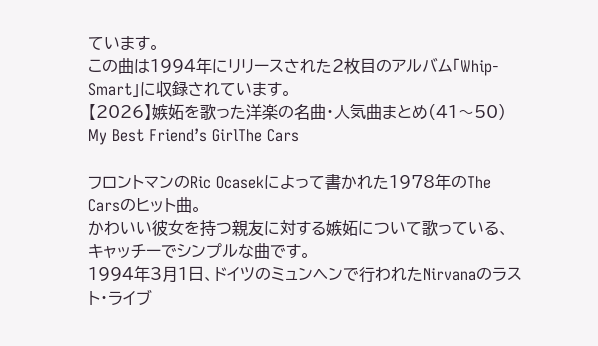ています。
この曲は1994年にリリースされた2枚目のアルバム「Whip-Smart」に収録されています。
【2026】嫉妬を歌った洋楽の名曲・人気曲まとめ(41〜50)
My Best Friend’s GirlThe Cars

フロントマンのRic Ocasekによって書かれた1978年のThe Carsのヒット曲。
かわいい彼女を持つ親友に対する嫉妬について歌っている、キャッチーでシンプルな曲です。
1994年3月1日、ドイツのミュンヘンで行われたNirvanaのラスト・ライブ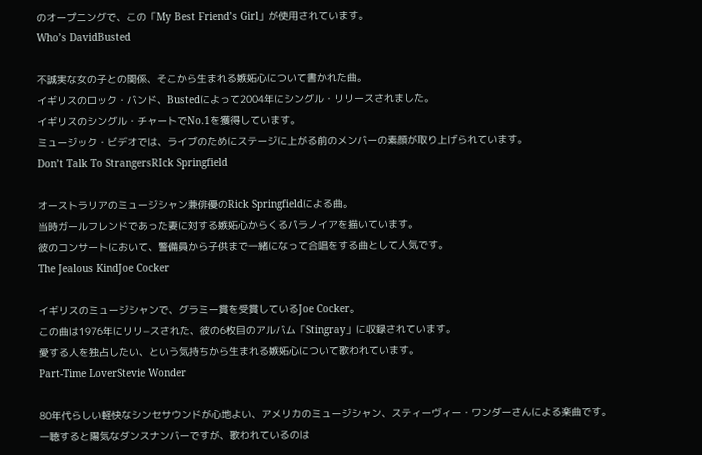のオープニングで、この「My Best Friend’s Girl」が使用されています。
Who’s DavidBusted

不誠実な女の子との関係、そこから生まれる嫉妬心について書かれた曲。
イギリスのロック・バンド、Bustedによって2004年にシングル・リリースされました。
イギリスのシングル・チャートでNo.1を獲得しています。
ミュージック・ビデオでは、ライブのためにステージに上がる前のメンバーの素顔が取り上げられています。
Don’t Talk To StrangersRIck Springfield

オーストラリアのミュージシャン兼俳優のRick Springfieldによる曲。
当時ガールフレンドであった妻に対する嫉妬心からくるパラノイアを描いています。
彼のコンサートにおいて、警備員から子供まで一緒になって合唱をする曲として人気です。
The Jealous KindJoe Cocker

イギリスのミュージシャンで、グラミー賞を受賞しているJoe Cocker。
この曲は1976年にリリ−スされた、彼の6枚目のアルバム「Stingray」に収録されています。
愛する人を独占したい、という気持ちから生まれる嫉妬心について歌われています。
Part-Time LoverStevie Wonder

80年代らしい軽快なシンセサウンドが心地よい、アメリカのミュージシャン、スティーヴィー・ワンダーさんによる楽曲です。
一聴すると陽気なダンスナンバーですが、歌われているのは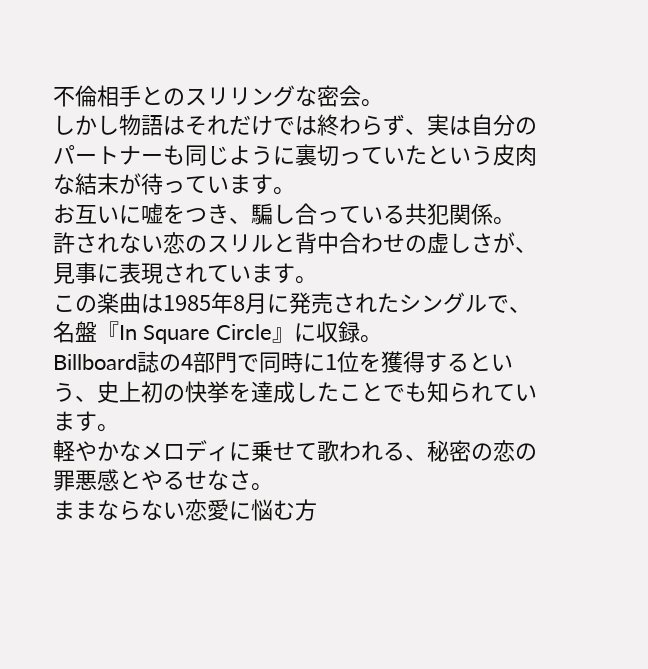不倫相手とのスリリングな密会。
しかし物語はそれだけでは終わらず、実は自分のパートナーも同じように裏切っていたという皮肉な結末が待っています。
お互いに嘘をつき、騙し合っている共犯関係。
許されない恋のスリルと背中合わせの虚しさが、見事に表現されています。
この楽曲は1985年8月に発売されたシングルで、名盤『In Square Circle』に収録。
Billboard誌の4部門で同時に1位を獲得するという、史上初の快挙を達成したことでも知られています。
軽やかなメロディに乗せて歌われる、秘密の恋の罪悪感とやるせなさ。
ままならない恋愛に悩む方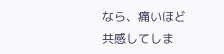なら、痛いほど共感してしま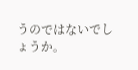うのではないでしょうか。